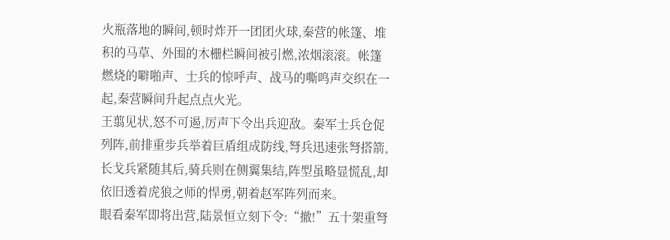火瓶落地的瞬间,顿时炸开一团团火球,秦营的帐篷、堆积的马草、外围的木栅栏瞬间被引燃,浓烟滚滚。帐篷燃烧的噼啪声、士兵的惊呼声、战马的嘶鸣声交织在一起,秦营瞬间升起点点火光。
王翦见状,怒不可遏,厉声下令出兵迎敌。秦军士兵仓促列阵,前排重步兵举着巨盾组成防线,弩兵迅速张弩搭箭,长戈兵紧随其后,骑兵则在侧翼集结,阵型虽略显慌乱,却依旧透着虎狼之师的悍勇,朝着赵军阵列而来。
眼看秦军即将出营,陆景恒立刻下令:“撤!”五十架重弩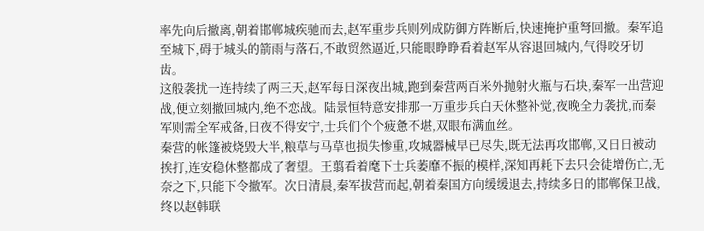率先向后撤离,朝着邯郸城疾驰而去,赵军重步兵则列成防御方阵断后,快速掩护重弩回撤。秦军追至城下,碍于城头的箭雨与落石,不敢贸然逼近,只能眼睁睁看着赵军从容退回城内,气得咬牙切齿。
这般袭扰一连持续了两三天,赵军每日深夜出城,跑到秦营两百米外抛射火瓶与石块,秦军一出营迎战,便立刻撤回城内,绝不恋战。陆景恒特意安排那一万重步兵白天休整补觉,夜晚全力袭扰,而秦军则需全军戒备,日夜不得安宁,士兵们个个疲惫不堪,双眼布满血丝。
秦营的帐篷被烧毁大半,粮草与马草也损失惨重,攻城器械早已尽失,既无法再攻邯郸,又日日被动挨打,连安稳休整都成了奢望。王翦看着麾下士兵萎靡不振的模样,深知再耗下去只会徒增伤亡,无奈之下,只能下令撤军。次日清晨,秦军拔营而起,朝着秦国方向缓缓退去,持续多日的邯郸保卫战,终以赵韩联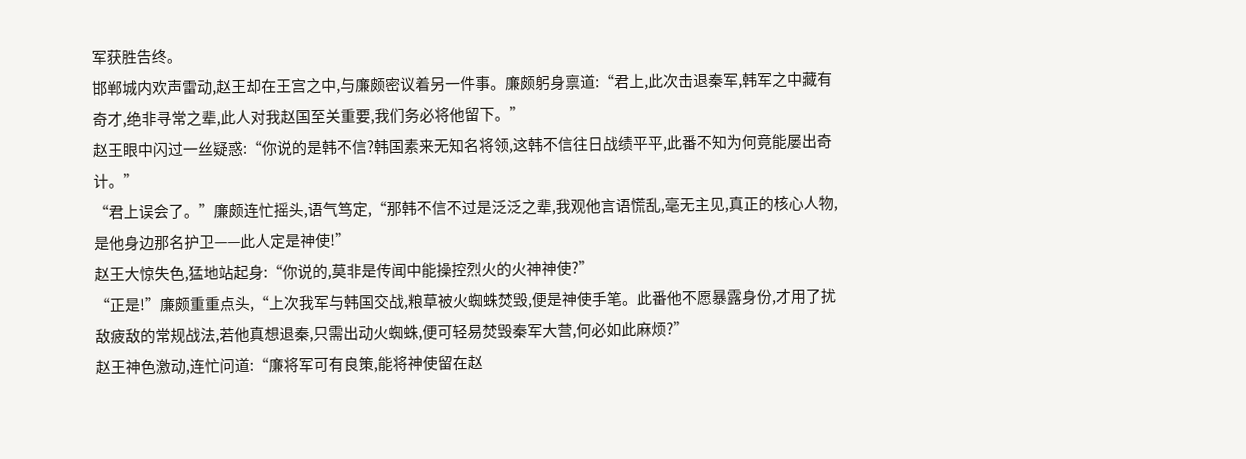军获胜告终。
邯郸城内欢声雷动,赵王却在王宫之中,与廉颇密议着另一件事。廉颇躬身禀道:“君上,此次击退秦军,韩军之中藏有奇才,绝非寻常之辈,此人对我赵国至关重要,我们务必将他留下。”
赵王眼中闪过一丝疑惑:“你说的是韩不信?韩国素来无知名将领,这韩不信往日战绩平平,此番不知为何竟能屡出奇计。”
“君上误会了。”廉颇连忙摇头,语气笃定,“那韩不信不过是泛泛之辈,我观他言语慌乱,毫无主见,真正的核心人物,是他身边那名护卫——此人定是神使!”
赵王大惊失色,猛地站起身:“你说的,莫非是传闻中能操控烈火的火神神使?”
“正是!”廉颇重重点头,“上次我军与韩国交战,粮草被火蜘蛛焚毁,便是神使手笔。此番他不愿暴露身份,才用了扰敌疲敌的常规战法,若他真想退秦,只需出动火蜘蛛,便可轻易焚毁秦军大营,何必如此麻烦?”
赵王神色激动,连忙问道:“廉将军可有良策,能将神使留在赵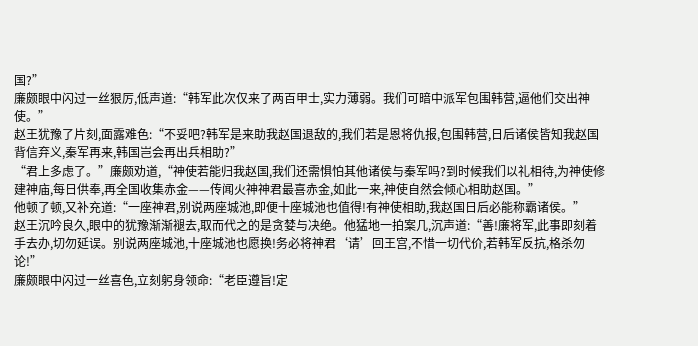国?”
廉颇眼中闪过一丝狠厉,低声道:“韩军此次仅来了两百甲士,实力薄弱。我们可暗中派军包围韩营,逼他们交出神使。”
赵王犹豫了片刻,面露难色:“不妥吧?韩军是来助我赵国退敌的,我们若是恩将仇报,包围韩营,日后诸侯皆知我赵国背信弃义,秦军再来,韩国岂会再出兵相助?”
“君上多虑了。”廉颇劝道,“神使若能归我赵国,我们还需惧怕其他诸侯与秦军吗?到时候我们以礼相待,为神使修建神庙,每日供奉,再全国收集赤金——传闻火神神君最喜赤金,如此一来,神使自然会倾心相助赵国。”
他顿了顿,又补充道:“一座神君,别说两座城池,即便十座城池也值得!有神使相助,我赵国日后必能称霸诸侯。”
赵王沉吟良久,眼中的犹豫渐渐褪去,取而代之的是贪婪与决绝。他猛地一拍案几,沉声道:“善!廉将军,此事即刻着手去办,切勿延误。别说两座城池,十座城池也愿换!务必将神君‘请’回王宫,不惜一切代价,若韩军反抗,格杀勿论!”
廉颇眼中闪过一丝喜色,立刻躬身领命:“老臣遵旨!定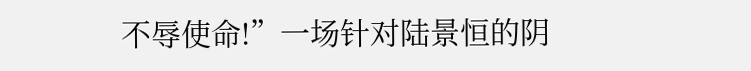不辱使命!”一场针对陆景恒的阴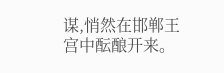谋,悄然在邯郸王宫中酝酿开来。